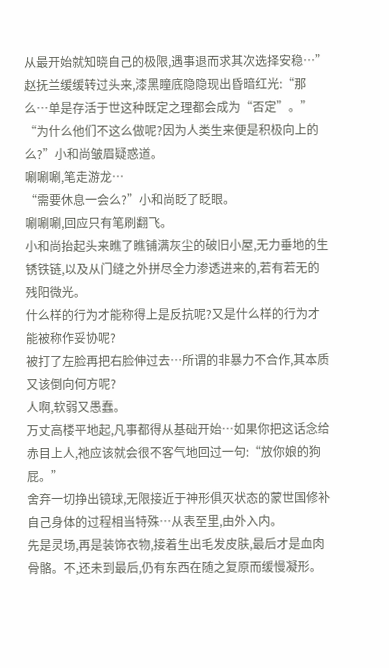从最开始就知晓自己的极限,遇事退而求其次选择安稳…”赵抚兰缓缓转过头来,漆黑瞳底隐隐现出昏暗红光:“那么…单是存活于世这种既定之理都会成为“否定”。”
“为什么他们不这么做呢?因为人类生来便是积极向上的么?”小和尚皱眉疑惑道。
唰唰唰,笔走游龙…
“需要休息一会么?”小和尚眨了眨眼。
唰唰唰,回应只有笔刷翻飞。
小和尚抬起头来瞧了瞧铺满灰尘的破旧小屋,无力垂地的生锈铁链,以及从门缝之外拼尽全力渗透进来的,若有若无的残阳微光。
什么样的行为才能称得上是反抗呢?又是什么样的行为才能被称作妥协呢?
被打了左脸再把右脸伸过去…所谓的非暴力不合作,其本质又该倒向何方呢?
人啊,软弱又愚蠢。
万丈高楼平地起,凡事都得从基础开始…如果你把这话念给赤目上人,祂应该就会很不客气地回过一句:“放你娘的狗屁。”
舍弃一切挣出镜球,无限接近于神形俱灭状态的蒙世国修补自己身体的过程相当特殊…从表至里,由外入内。
先是灵场,再是装饰衣物,接着生出毛发皮肤,最后才是血肉骨骼。不,还未到最后,仍有东西在随之复原而缓慢凝形。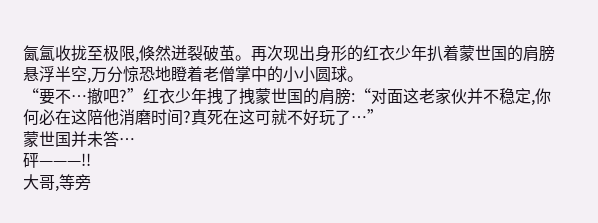氤氲收拢至极限,倏然迸裂破茧。再次现出身形的红衣少年扒着蒙世国的肩膀悬浮半空,万分惊恐地瞪着老僧掌中的小小圆球。
“要不…撤吧?”红衣少年拽了拽蒙世国的肩膀:“对面这老家伙并不稳定,你何必在这陪他消磨时间?真死在这可就不好玩了…”
蒙世国并未答…
砰———!!
大哥,等旁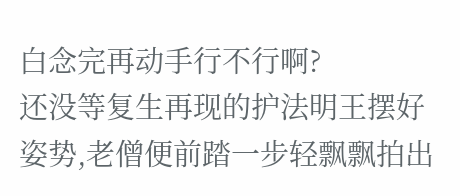白念完再动手行不行啊?
还没等复生再现的护法明王摆好姿势,老僧便前踏一步轻飘飘拍出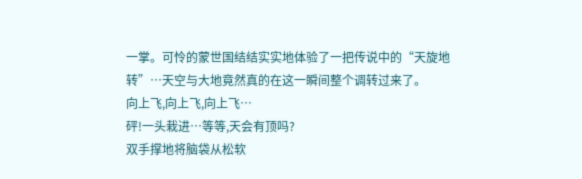一掌。可怜的蒙世国结结实实地体验了一把传说中的“天旋地转”…天空与大地竟然真的在这一瞬间整个调转过来了。
向上飞,向上飞,向上飞…
砰!一头栽进…等等,天会有顶吗?
双手撑地将脑袋从松软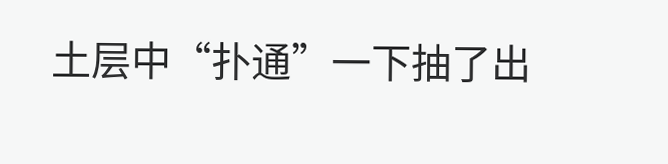土层中“扑通”一下抽了出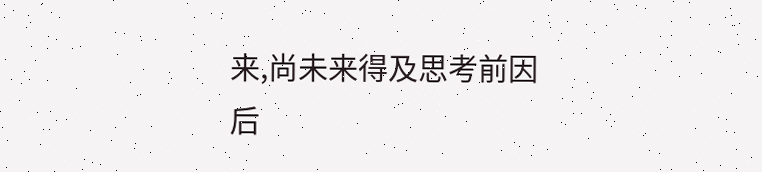来,尚未来得及思考前因后